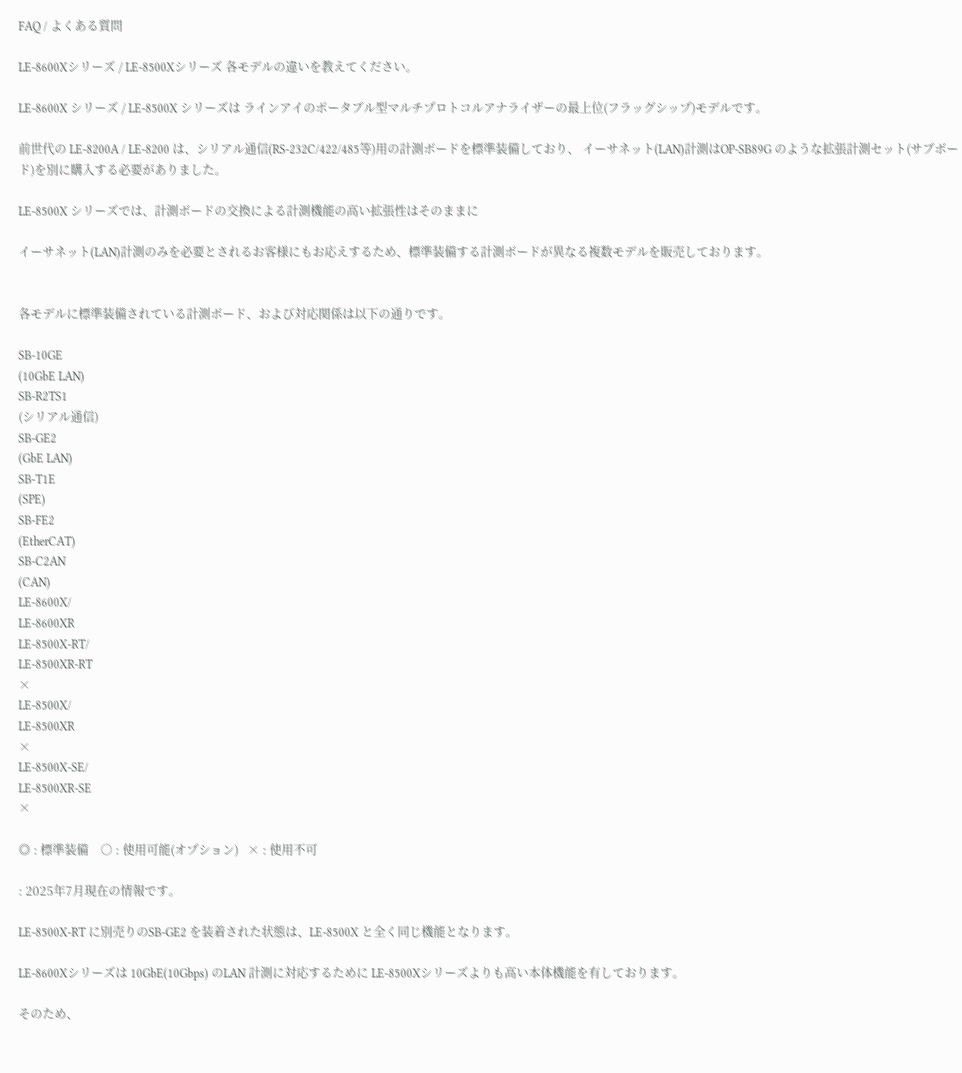FAQ / よくある質問

LE-8600Xシリーズ / LE-8500Xシリーズ 各モデルの違いを教えてください。

LE-8600X シリーズ / LE-8500X シリーズは ラインアイのポータブル型マルチプロトコルアナライザーの最上位(フラッグシップ)モデルです。

前世代の LE-8200A / LE-8200 は、シリアル通信(RS-232C/422/485等)用の計測ボードを標準装備しており、 イーサネット(LAN)計測はOP-SB89G のような拡張計測セット(サブボード)を別に購入する必要がありました。

LE-8500X シリーズでは、計測ボードの交換による計測機能の高い拡張性はそのままに

イーサネット(LAN)計測のみを必要とされるお客様にもお応えするため、標準装備する計測ボードが異なる複数モデルを販売しております。


各モデルに標準装備されている計測ボード、および対応関係は以下の通りです。

SB-10GE
(10GbE LAN)
SB-R2TS1
(シリアル通信)
SB-GE2
(GbE LAN)
SB-T1E
(SPE)
SB-FE2
(EtherCAT)
SB-C2AN
(CAN)
LE-8600X/
LE-8600XR
LE-8500X-RT/
LE-8500XR-RT
×
LE-8500X/
LE-8500XR
×
LE-8500X-SE/
LE-8500XR-SE
×

◎ : 標準装備    ○ : 使用可能(オプション)   × : 使用不可

: 2025年7月現在の情報です。

LE-8500X-RT に別売りのSB-GE2 を装着された状態は、LE-8500X と全く同じ機能となります。

LE-8600Xシリーズは 10GbE(10Gbps) のLAN 計測に対応するために LE-8500Xシリーズよりも高い本体機能を有しております。

そのため、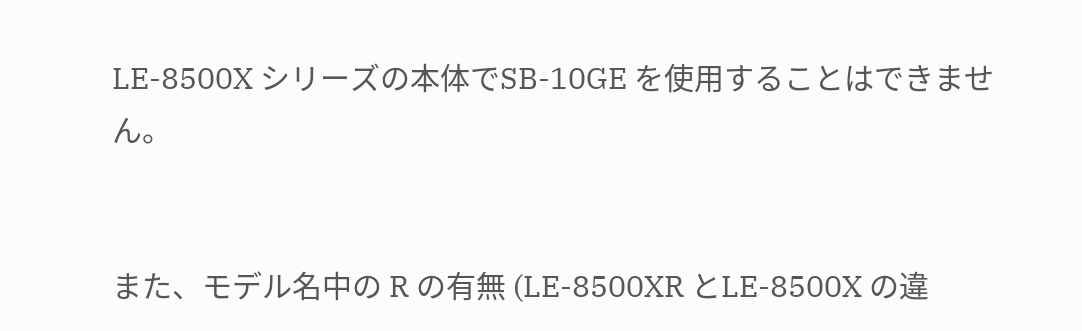LE-8500X シリーズの本体でSB-10GE を使用することはできません。


また、モデル名中の R の有無 (LE-8500XR とLE-8500X の違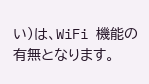い)は、WiFi 機能の有無となります。